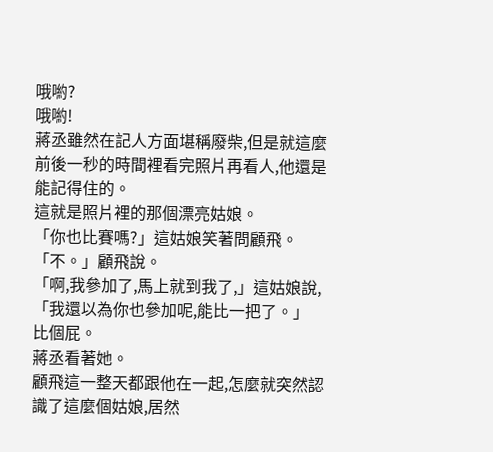哦喲?
哦喲!
蔣丞雖然在記人方面堪稱廢柴,但是就這麼前後一秒的時間裡看完照片再看人,他還是能記得住的。
這就是照片裡的那個漂亮姑娘。
「你也比賽嗎?」這姑娘笑著問顧飛。
「不。」顧飛說。
「啊,我參加了,馬上就到我了,」這姑娘說,「我還以為你也參加呢,能比一把了。」
比個屁。
蔣丞看著她。
顧飛這一整天都跟他在一起,怎麼就突然認識了這麼個姑娘,居然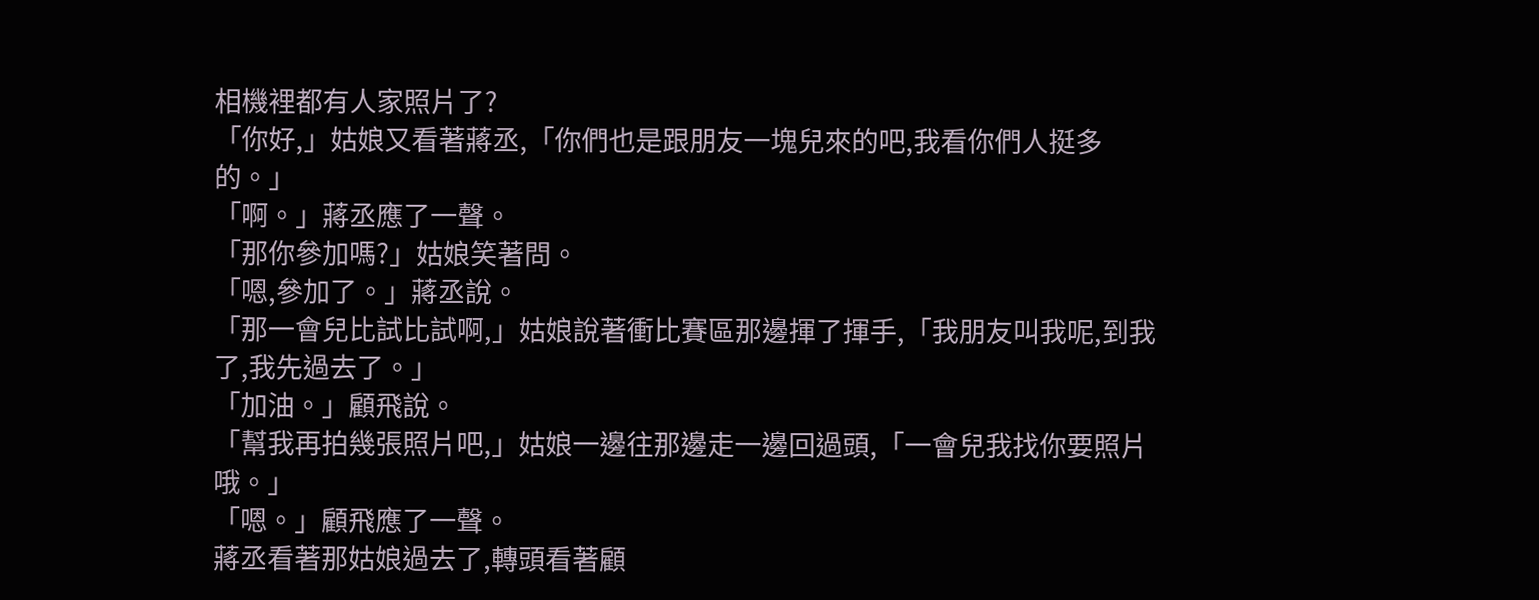相機裡都有人家照片了?
「你好,」姑娘又看著蔣丞,「你們也是跟朋友一塊兒來的吧,我看你們人挺多的。」
「啊。」蔣丞應了一聲。
「那你參加嗎?」姑娘笑著問。
「嗯,參加了。」蔣丞說。
「那一會兒比試比試啊,」姑娘說著衝比賽區那邊揮了揮手,「我朋友叫我呢,到我了,我先過去了。」
「加油。」顧飛說。
「幫我再拍幾張照片吧,」姑娘一邊往那邊走一邊回過頭,「一會兒我找你要照片哦。」
「嗯。」顧飛應了一聲。
蔣丞看著那姑娘過去了,轉頭看著顧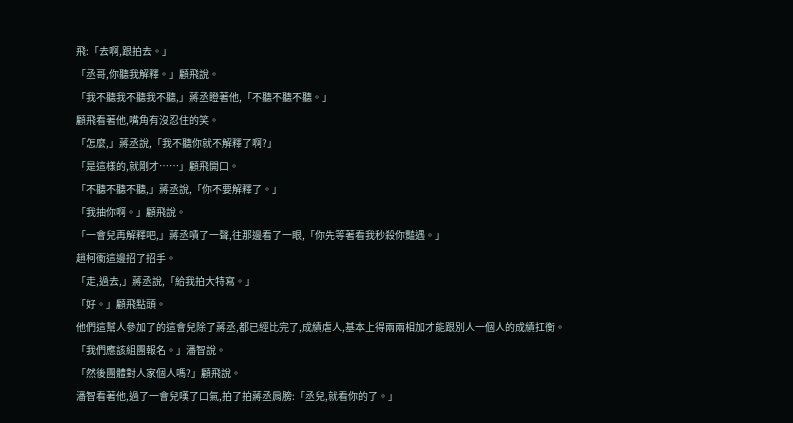飛:「去啊,跟拍去。」
「丞哥,你聽我解釋。」顧飛說。
「我不聽我不聽我不聽,」蔣丞瞪著他,「不聽不聽不聽。」
顧飛看著他,嘴角有沒忍住的笑。
「怎麼,」蔣丞說,「我不聽你就不解釋了啊?」
「是這樣的,就剛才……」顧飛開口。
「不聽不聽不聽,」蔣丞說,「你不要解釋了。」
「我抽你啊。」顧飛說。
「一會兒再解釋吧,」蔣丞嘖了一聲,往那邊看了一眼,「你先等著看我秒殺你豔遇。」
趙柯衝這邊招了招手。
「走,過去,」蔣丞說,「給我拍大特寫。」
「好。」顧飛點頭。
他們這幫人參加了的這會兒除了蔣丞,都已經比完了,成績虐人,基本上得兩兩相加才能跟別人一個人的成績扛衡。
「我們應該組團報名。」潘智說。
「然後團體對人家個人嗎?」顧飛說。
潘智看著他,過了一會兒嘆了口氣,拍了拍蔣丞肩膀:「丞兒,就看你的了。」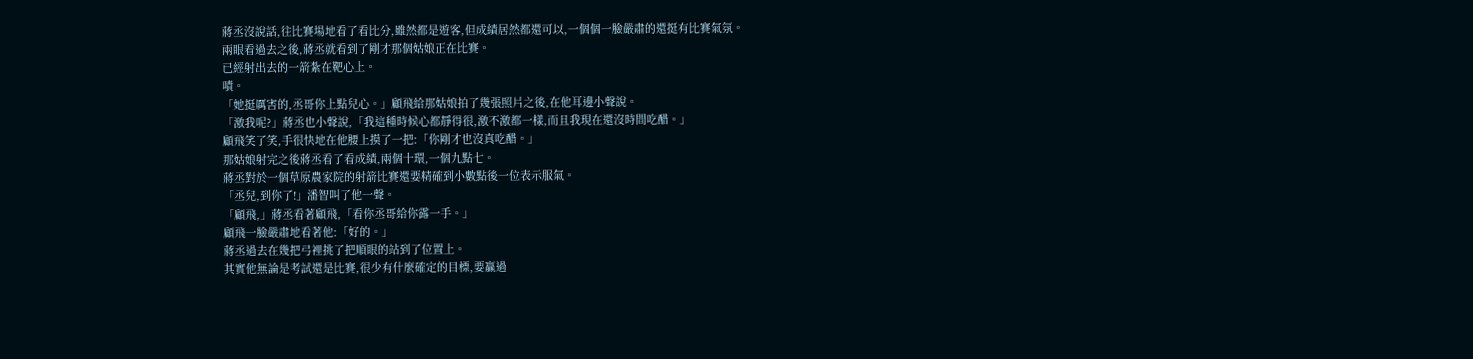蔣丞沒說話,往比賽場地看了看比分,雖然都是遊客,但成績居然都還可以,一個個一臉嚴肅的還挺有比賽氣氛。
兩眼看過去之後,蔣丞就看到了剛才那個姑娘正在比賽。
已經射出去的一箭紮在靶心上。
嘖。
「她挺厲害的,丞哥你上點兒心。」顧飛給那姑娘拍了幾張照片之後,在他耳邊小聲說。
「激我呢?」蔣丞也小聲說,「我這種時候心都靜得很,激不激都一樣,而且我現在還沒時間吃醋。」
顧飛笑了笑,手很快地在他腰上摸了一把:「你剛才也沒真吃醋。」
那姑娘射完之後蔣丞看了看成績,兩個十環,一個九點七。
蔣丞對於一個草原農家院的射箭比賽還要精確到小數點後一位表示服氣。
「丞兒,到你了!」潘智叫了他一聲。
「顧飛,」蔣丞看著顧飛,「看你丞哥給你露一手。」
顧飛一臉嚴肅地看著他:「好的。」
蔣丞過去在幾把弓裡挑了把順眼的站到了位置上。
其實他無論是考試還是比賽,很少有什麼確定的目標,要贏過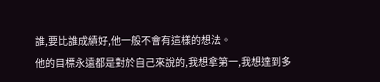誰,要比誰成績好,他一般不會有這樣的想法。
他的目標永遠都是對於自己來說的,我想拿第一,我想達到多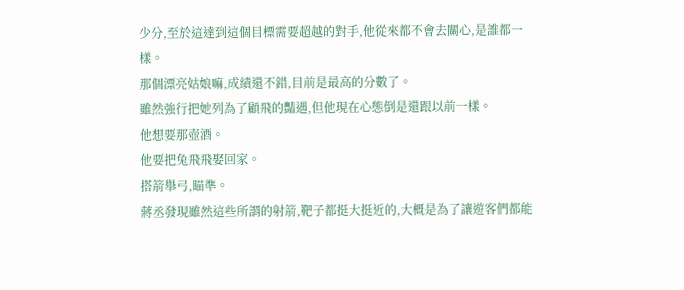少分,至於這達到這個目標需要超越的對手,他從來都不會去關心,是誰都一樣。
那個漂亮姑娘嘛,成績還不錯,目前是最高的分數了。
雖然強行把她列為了顧飛的豔遇,但他現在心態倒是還跟以前一樣。
他想要那壺酒。
他要把兔飛飛娶回家。
搭箭舉弓,瞄準。
蔣丞發現雖然這些所謂的射箭,靶子都挺大挺近的,大概是為了讓遊客們都能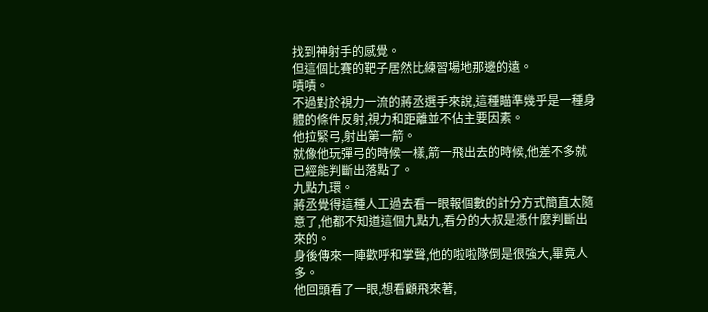找到神射手的感覺。
但這個比賽的靶子居然比練習場地那邊的遠。
嘖嘖。
不過對於視力一流的蔣丞選手來說,這種瞄準幾乎是一種身體的條件反射,視力和距離並不佔主要因素。
他拉緊弓,射出第一箭。
就像他玩彈弓的時候一樣,箭一飛出去的時候,他差不多就已經能判斷出落點了。
九點九環。
蔣丞覺得這種人工過去看一眼報個數的計分方式簡直太隨意了,他都不知道這個九點九,看分的大叔是憑什麼判斷出來的。
身後傳來一陣歡呼和掌聲,他的啦啦隊倒是很強大,畢竟人多。
他回頭看了一眼,想看顧飛來著,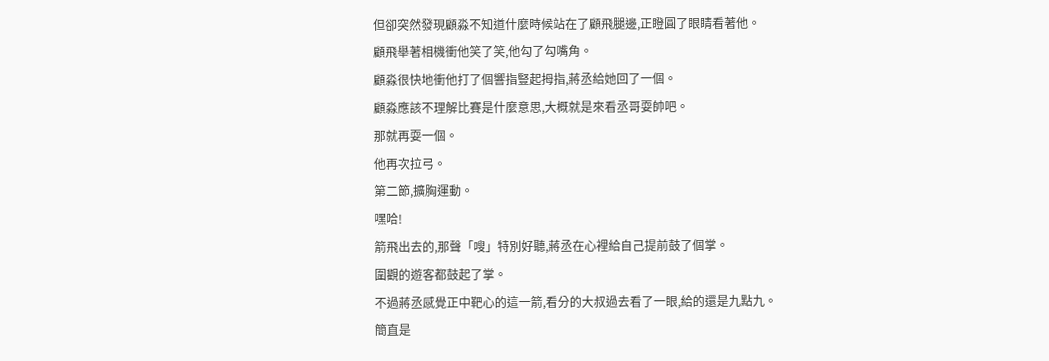但卻突然發現顧淼不知道什麼時候站在了顧飛腿邊,正瞪圓了眼睛看著他。
顧飛舉著相機衝他笑了笑,他勾了勾嘴角。
顧淼很快地衝他打了個響指豎起拇指,蔣丞給她回了一個。
顧淼應該不理解比賽是什麼意思,大概就是來看丞哥耍帥吧。
那就再耍一個。
他再次拉弓。
第二節,擴胸運動。
嘿哈!
箭飛出去的,那聲「嗖」特別好聽,蔣丞在心裡給自己提前鼓了個掌。
圍觀的遊客都鼓起了掌。
不過蔣丞感覺正中靶心的這一箭,看分的大叔過去看了一眼,給的還是九點九。
簡直是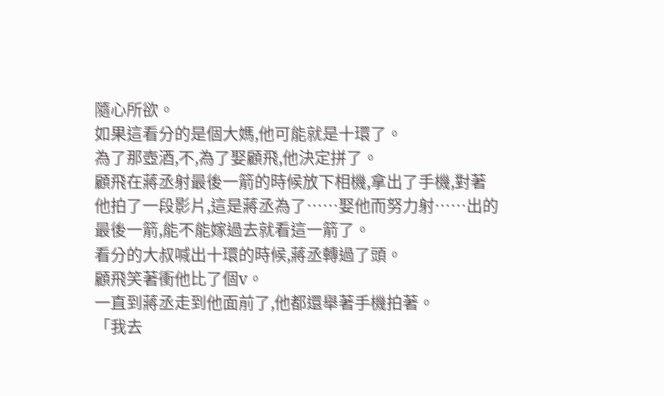隨心所欲。
如果這看分的是個大媽,他可能就是十環了。
為了那壺酒,不,為了娶顧飛,他決定拼了。
顧飛在蔣丞射最後一箭的時候放下相機,拿出了手機,對著他拍了一段影片,這是蔣丞為了……娶他而努力射……出的最後一箭,能不能嫁過去就看這一箭了。
看分的大叔喊出十環的時候,蔣丞轉過了頭。
顧飛笑著衝他比了個v。
一直到蔣丞走到他面前了,他都還舉著手機拍著。
「我去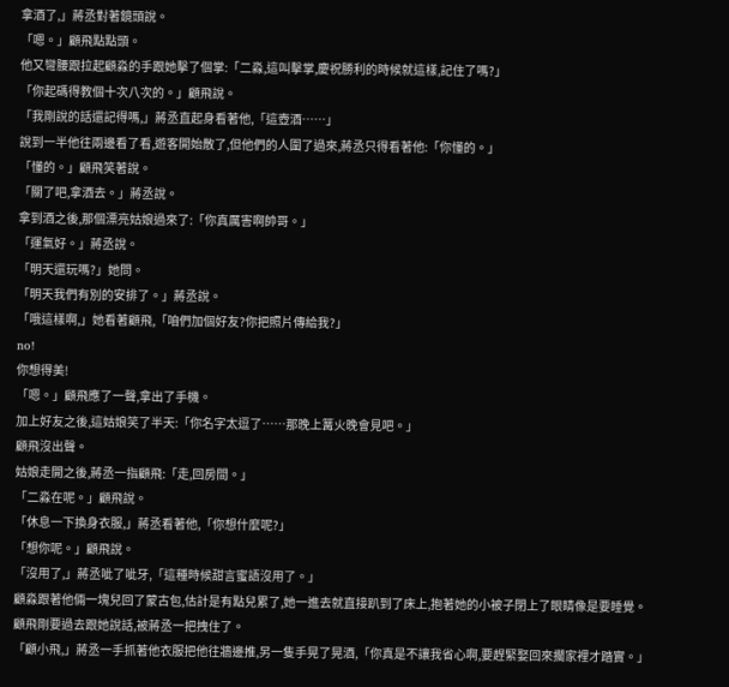拿酒了,」蔣丞對著鏡頭說。
「嗯。」顧飛點點頭。
他又彎腰跟拉起顧淼的手跟她擊了個掌:「二淼,這叫擊掌,慶祝勝利的時候就這樣,記住了嗎?」
「你起碼得教個十次八次的。」顧飛說。
「我剛說的話還記得嗎,」蔣丞直起身看著他,「這壺酒……」
說到一半他往兩邊看了看,遊客開始散了,但他們的人圍了過來,蔣丞只得看著他:「你懂的。」
「懂的。」顧飛笑著說。
「關了吧,拿酒去。」蔣丞說。
拿到酒之後,那個漂亮姑娘過來了:「你真厲害啊帥哥。」
「運氣好。」蔣丞說。
「明天還玩嗎?」她問。
「明天我們有別的安排了。」蔣丞說。
「哦這樣啊,」她看著顧飛,「咱們加個好友?你把照片傳給我?」
no!
你想得美!
「嗯。」顧飛應了一聲,拿出了手機。
加上好友之後,這姑娘笑了半天:「你名字太逗了……那晚上篝火晚會見吧。」
顧飛沒出聲。
姑娘走開之後,蔣丞一指顧飛:「走,回房間。」
「二淼在呢。」顧飛說。
「休息一下換身衣服,」蔣丞看著他,「你想什麼呢?」
「想你呢。」顧飛說。
「沒用了,」蔣丞呲了呲牙,「這種時候甜言蜜語沒用了。」
顧淼跟著他倆一塊兒回了蒙古包,估計是有點兒累了,她一進去就直接趴到了床上,抱著她的小被子閉上了眼睛像是要睡覺。
顧飛剛要過去跟她說話,被蔣丞一把拽住了。
「顧小飛,」蔣丞一手抓著他衣服把他往牆邊推,另一隻手晃了晃酒,「你真是不讓我省心啊,要趕緊娶回來擱家裡才踏實。」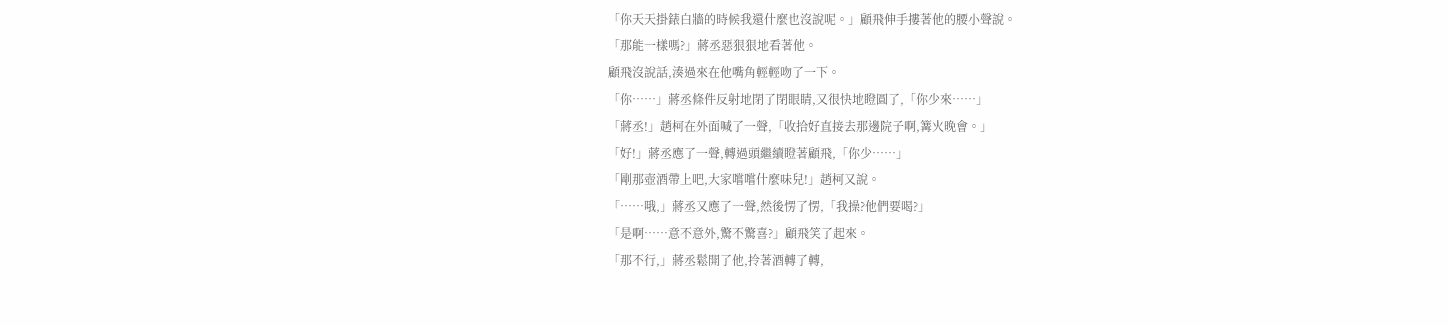「你天天掛錶白牆的時候我還什麼也沒說呢。」顧飛伸手摟著他的腰小聲說。
「那能一樣嗎?」蔣丞惡狠狠地看著他。
顧飛沒說話,湊過來在他嘴角輕輕吻了一下。
「你……」蔣丞條件反射地閉了閉眼睛,又很快地瞪圓了,「你少來……」
「蔣丞!」趙柯在外面喊了一聲,「收拾好直接去那邊院子啊,篝火晚會。」
「好!」蔣丞應了一聲,轉過頭繼續瞪著顧飛,「你少……」
「剛那壺酒帶上吧,大家嚐嚐什麼味兒!」趙柯又說。
「……哦,」蔣丞又應了一聲,然後愣了愣,「我操?他們要喝?」
「是啊……意不意外,驚不驚喜?」顧飛笑了起來。
「那不行,」蔣丞鬆開了他,拎著酒轉了轉,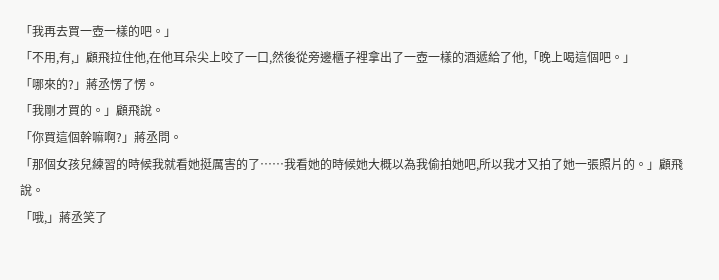「我再去買一壺一樣的吧。」
「不用,有,」顧飛拉住他,在他耳朵尖上咬了一口,然後從旁邊櫃子裡拿出了一壺一樣的酒遞給了他,「晚上喝這個吧。」
「哪來的?」蔣丞愣了愣。
「我剛才買的。」顧飛說。
「你買這個幹嘛啊?」蔣丞問。
「那個女孩兒練習的時候我就看她挺厲害的了……我看她的時候她大概以為我偷拍她吧,所以我才又拍了她一張照片的。」顧飛說。
「哦,」蔣丞笑了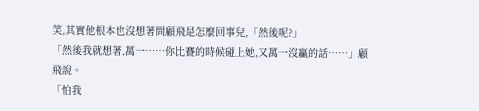笑,其實他根本也沒想著問顧飛是怎麼回事兒,「然後呢?」
「然後我就想著,萬一……你比賽的時候碰上她,又萬一沒贏的話……」顧飛說。
「怕我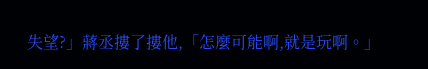失望?」蔣丞摟了摟他,「怎麼可能啊,就是玩啊。」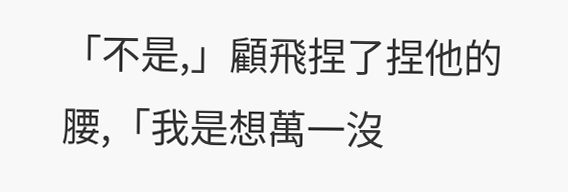「不是,」顧飛捏了捏他的腰,「我是想萬一沒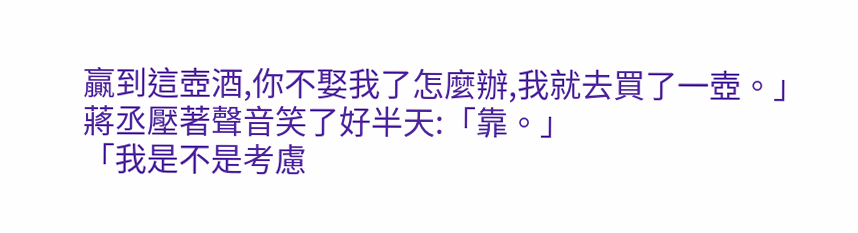贏到這壺酒,你不娶我了怎麼辦,我就去買了一壺。」
蔣丞壓著聲音笑了好半天:「靠。」
「我是不是考慮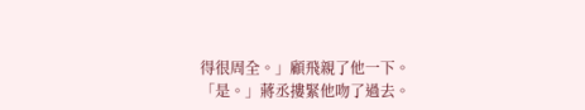得很周全。」顧飛親了他一下。
「是。」蔣丞摟緊他吻了過去。